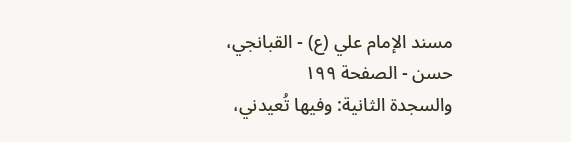مسند الإمام علي (ع) - القبانجي، حسن - الصفحة ١٩٩
والسجدة الثانية: وفيها تُعيدني،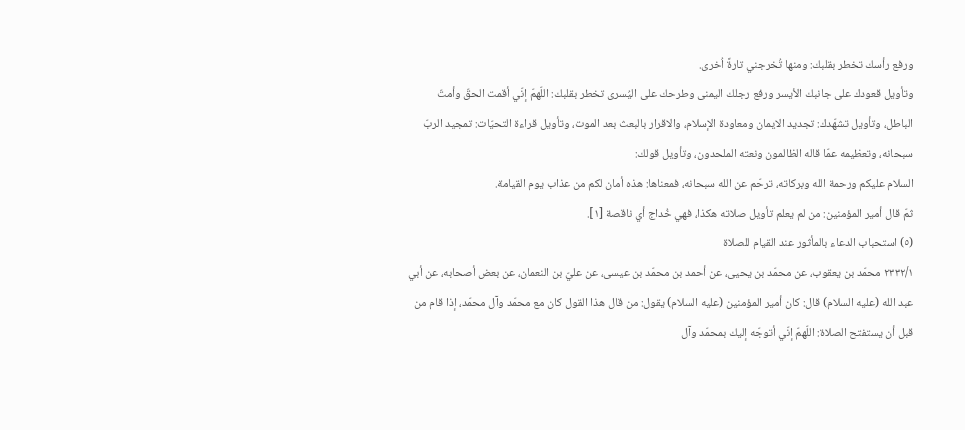ورفع رأسك تخطر بقلبك: ومنها تُخرجني تارةً اُخرى.
وتأويل قعودك على جانبك الأيسر ورفع رجلك اليمنى وطرحك على اليُسرى تخطر بقلبك: اللّهمّ إنّي أقمت الحقّ وأمتّ الباطل، وتأويل تشهّدك: تجديد الايمان ومعاودة الإسلام، والاقرار بالبعث بعد الموت، وتأويل قراءة التحيّات: تمجيد الربّ سبحانه، وتعظيمه عمّا قاله الظالمون ونعته الملحدون، وتأويل قولك:
السلام عليكم ورحمة الله وبركاته، ترحّم عن الله سبحانه، فمعناها: هذه أمان لكم من عذاب يوم القيامة.
ثمّ قال أمير المؤمنين: من لم يعلم تأويل صلاته هكذا، فهي خُداج أي ناقصة [١].
(٥) استحباب الدعاء بالمأثور عند القيام للصلاة
٢٣٣٢/١ محمّد بن يعقوب، عن محمّد بن يحيى، عن أحمد بن محمّد بن عيسى، عن عليّ بن النعمان، عن بعض أصحابه، عن أبي عبد الله (عليه السلام) قال: كان أمير المؤمنين (عليه السلام) يقول: من قال هذا القول كان مع محمّد وآل محمّد، إذا قام من قبل أن يستفتح الصلاة: اللّهمّ إنّي أتوجّه إليك بمحمّد وآل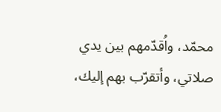محمّد، واُقدّمهم بين يدي صلاتي، وأتقرّب بهم إليك،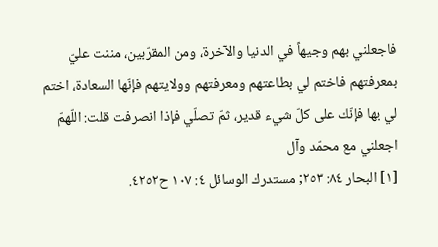فاجعلني بهم وجيهاً في الدنيا والآخرة، ومن المقرّبين، مننت عليّ بمعرفتهم فاختم لي بطاعتهم ومعرفتهم وولايتهم فإنّها السعادة، اختم لي بها فإنّك على كلّ شيء قدير، ثمّ تصلّي فإذا انصرفت قلت: اللّهمّ اجعلني مع محمّد وآل
[١] البحار ٨٤: ٢٥٣; مستدرك الوسائل ٤: ١٠٧ ح٤٢٥٢.